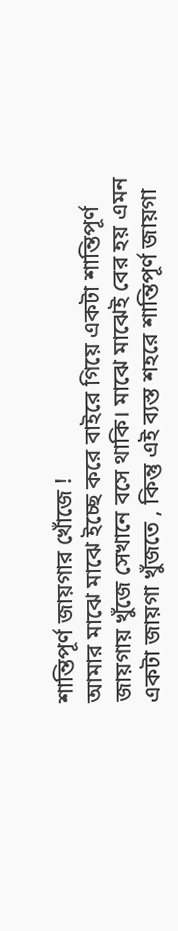শান্তিপূর্ণ জায়গার খোঁজে !
আমার মাঝে মাঝে ইচ্ছে করে বাইরে গিয়ে একটা শান্তিপূর্ণ জায়গায় খুঁজে সেখানে বসে থাকি। মাঝে মাঝেই বের হয় এমন একটা জায়গা খুঁজতে , কিন্তু এই ব্যস্ত শহরে শান্তিপূর্ণ জায়গা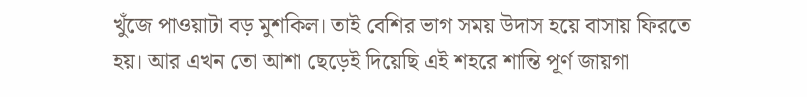খুঁজে পাওয়াটা বড় মুশকিল। তাই বেশির ভাগ সময় উদাস হয়ে বাসায় ফিরতে হয়। আর এখন তো আশা ছেড়েই দিয়েছি এই শহরে শান্তি পূর্ণ জায়গা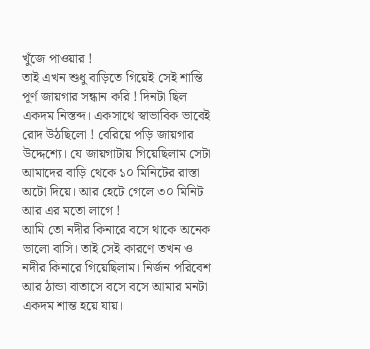খুঁজে পাওয়ার !
তাই এখন শুধু বাড়িতে গিয়েই সেই শান্তি পূর্ণ জায়গার সন্ধান করি ! দিনটা ছিল একদম নিস্তব্দ। একসাথে স্বাভাবিক ভাবেই রোদ উঠছিলো ! বেরিয়ে পড়ি জায়গার উদ্দেশ্যে। যে জায়গাটায় গিয়েছিলাম সেটা আমাদের বাড়ি থেকে ১০ মিনিটের রাস্তা অটো দিয়ে। আর হেটে গেলে ৩০ মিনিট আর এর মতো লাগে !
আমি তো নদীর কিনারে বসে থাকে অনেক ভালো বাসি। তাই সেই কারণে তখন ও নদীর কিনারে গিয়েছিলাম। নির্জন পরিবেশ আর ঠান্ডা বাতাসে বসে বসে আমার মনটা একদম শান্ত হয়ে যায়।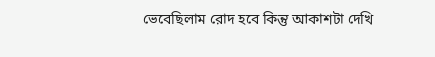ভেবেছিলাম রোদ হবে কিন্তু আকাশটা দেখি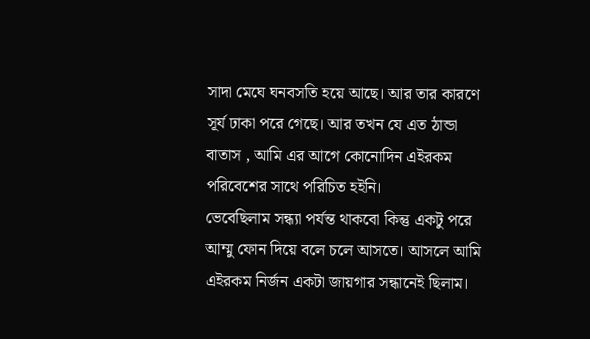সাদা মেঘে ঘনবসতি হয়ে আছে। আর তার কারণে সূর্য ঢাকা পরে গেছে। আর তখন যে এত ঠান্ডা বাতাস , আমি এর আগে কোনোদিন এইরকম পরিবেশের সাথে পরিচিত হইনি।
ভেবেছিলাম সন্ধ্যা পর্যন্ত থাকবো কিন্তু একটু পরে আম্মু ফোন দিয়ে বলে চলে আসতে। আসলে আমি এইরকম নির্জন একটা জায়গার সন্ধানেই ছিলাম।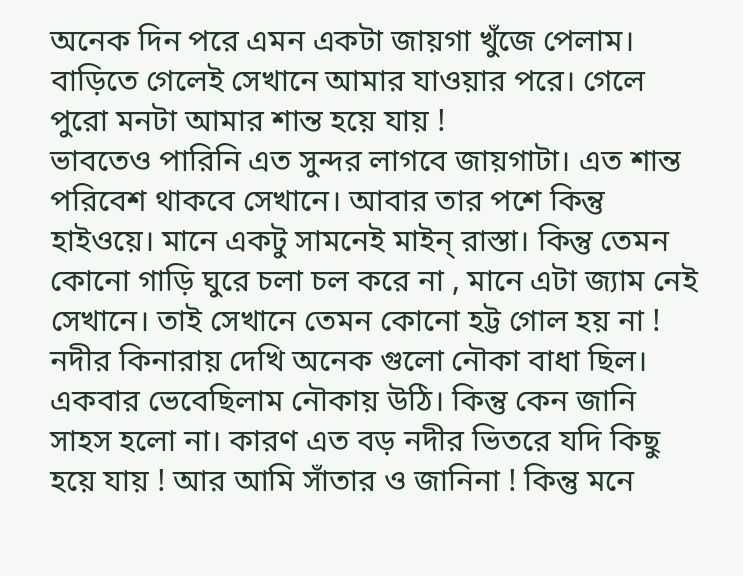অনেক দিন পরে এমন একটা জায়গা খুঁজে পেলাম। বাড়িতে গেলেই সেখানে আমার যাওয়ার পরে। গেলে পুরো মনটা আমার শান্ত হয়ে যায় !
ভাবতেও পারিনি এত সুন্দর লাগবে জায়গাটা। এত শান্ত পরিবেশ থাকবে সেখানে। আবার তার পশে কিন্তু হাইওয়ে। মানে একটু সামনেই মাইন্ রাস্তা। কিন্তু তেমন কোনো গাড়ি ঘুরে চলা চল করে না , মানে এটা জ্যাম নেই সেখানে। তাই সেখানে তেমন কোনো হট্ট গোল হয় না !
নদীর কিনারায় দেখি অনেক গুলো নৌকা বাধা ছিল। একবার ভেবেছিলাম নৌকায় উঠি। কিন্তু কেন জানি সাহস হলো না। কারণ এত বড় নদীর ভিতরে যদি কিছু হয়ে যায় ! আর আমি সাঁতার ও জানিনা ! কিন্তু মনে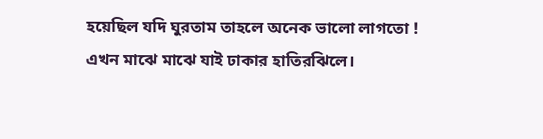হয়েছিল যদি ঘুরতাম তাহলে অনেক ভালো লাগতো !
এখন মাঝে মাঝে যাই ঢাকার হাতিরঝিলে।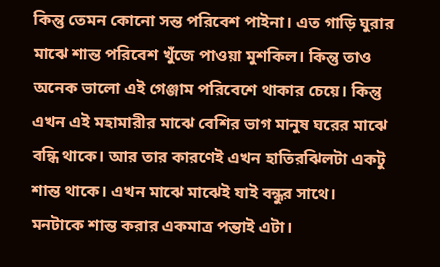কিন্তু তেমন কোনো সন্ত পরিবেশ পাইনা। এত গাড়ি ঘুরার মাঝে শান্ত পরিবেশ খুঁজে পাওয়া মুশকিল। কিন্তু তাও অনেক ভালো এই গেঞ্জাম পরিবেশে থাকার চেয়ে। কিন্তু এখন এই মহামারীর মাঝে বেশির ভাগ মানুষ ঘরের মাঝে বন্ধি থাকে। আর তার কারণেই এখন হাতিরঝিলটা একটু শান্ত থাকে। এখন মাঝে মাঝেই যাই বন্ধুর সাথে। মনটাকে শান্ত করার একমাত্র পন্তাই এটা।